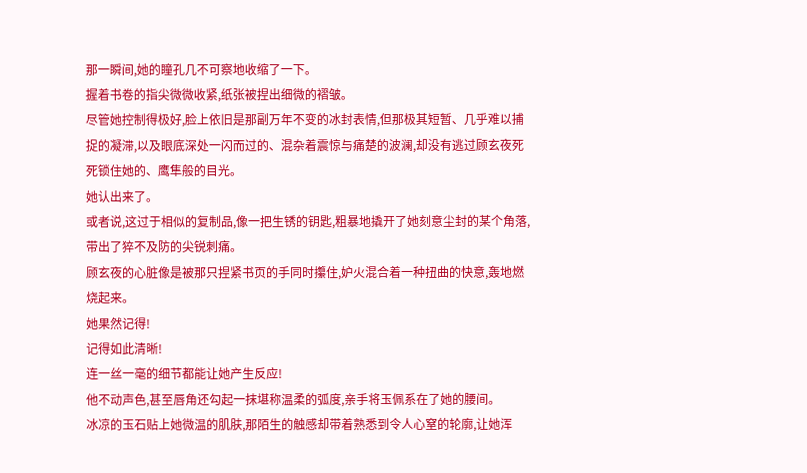那一瞬间,她的瞳孔几不可察地收缩了一下。
握着书卷的指尖微微收紧,纸张被捏出细微的褶皱。
尽管她控制得极好,脸上依旧是那副万年不变的冰封表情,但那极其短暂、几乎难以捕捉的凝滞,以及眼底深处一闪而过的、混杂着震惊与痛楚的波澜,却没有逃过顾玄夜死死锁住她的、鹰隼般的目光。
她认出来了。
或者说,这过于相似的复制品,像一把生锈的钥匙,粗暴地撬开了她刻意尘封的某个角落,带出了猝不及防的尖锐刺痛。
顾玄夜的心脏像是被那只捏紧书页的手同时攥住,妒火混合着一种扭曲的快意,轰地燃烧起来。
她果然记得!
记得如此清晰!
连一丝一毫的细节都能让她产生反应!
他不动声色,甚至唇角还勾起一抹堪称温柔的弧度,亲手将玉佩系在了她的腰间。
冰凉的玉石贴上她微温的肌肤,那陌生的触感却带着熟悉到令人心窒的轮廓,让她浑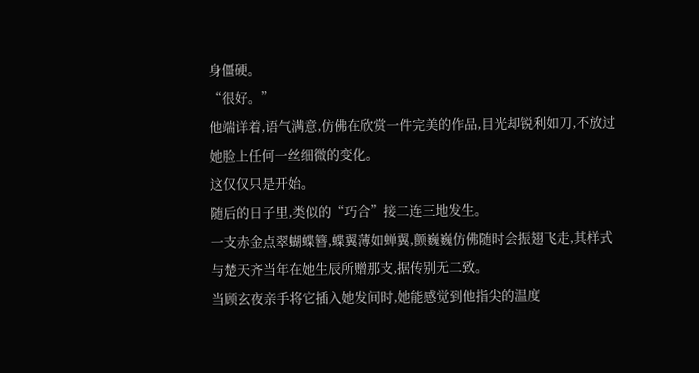身僵硬。
“很好。”
他端详着,语气满意,仿佛在欣赏一件完美的作品,目光却锐利如刀,不放过她脸上任何一丝细微的变化。
这仅仅只是开始。
随后的日子里,类似的“巧合”接二连三地发生。
一支赤金点翠蝴蝶簪,蝶翼薄如蝉翼,颤巍巍仿佛随时会振翅飞走,其样式与楚天齐当年在她生辰所赠那支,据传别无二致。
当顾玄夜亲手将它插入她发间时,她能感觉到他指尖的温度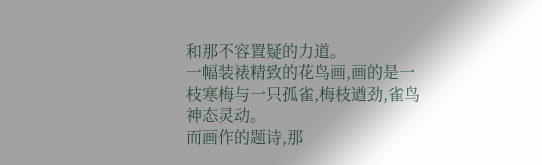和那不容置疑的力道。
一幅装裱精致的花鸟画,画的是一枝寒梅与一只孤雀,梅枝遒劲,雀鸟神态灵动。
而画作的题诗,那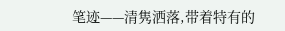笔迹——清隽洒落,带着特有的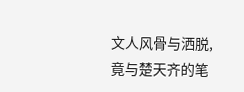文人风骨与洒脱,竟与楚天齐的笔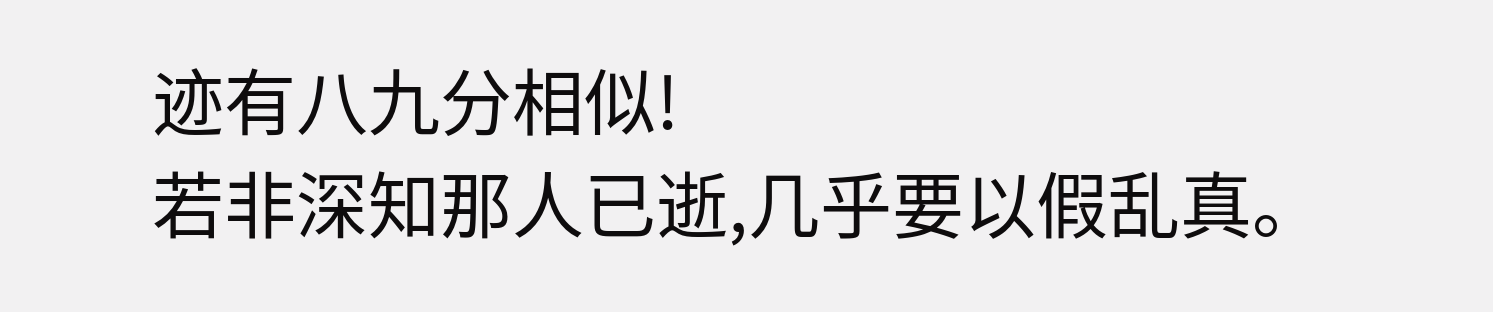迹有八九分相似!
若非深知那人已逝,几乎要以假乱真。